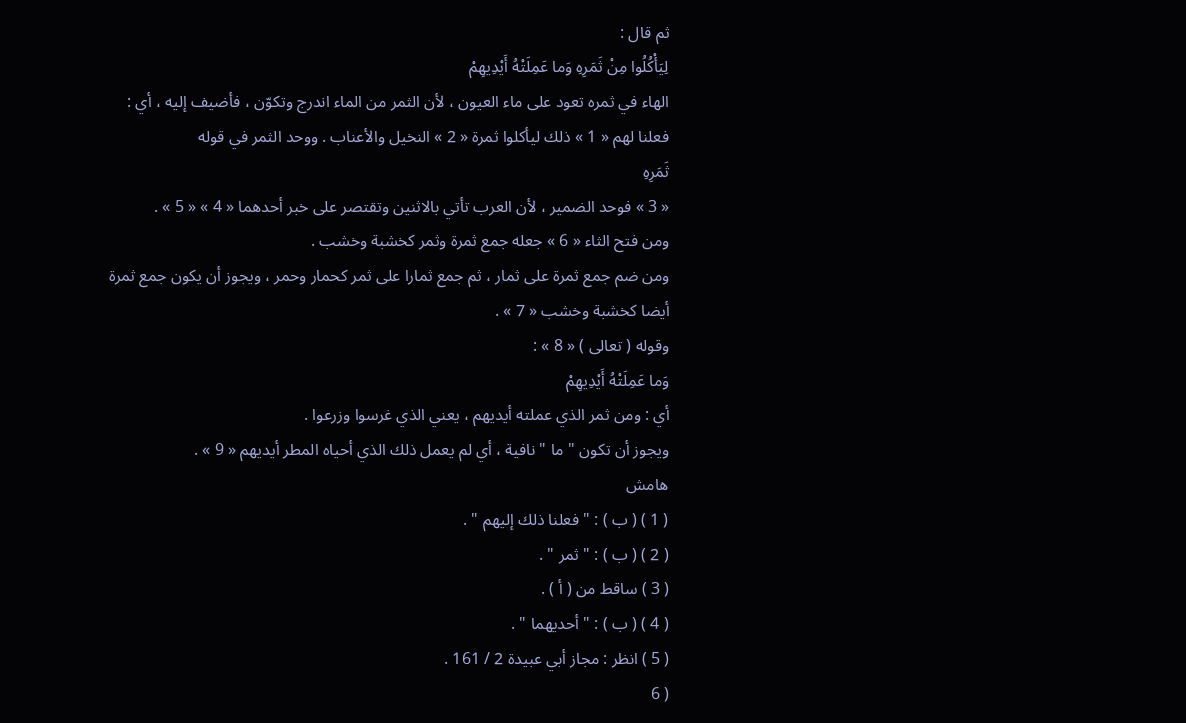ثم قال :
لِيَأْكُلُوا مِنْ ثَمَرِهِ وَما عَمِلَتْهُ أَيْدِيهِمْ
الهاء في ثمره تعود على ماء العيون ، لأن الثمر من الماء اندرج وتكوّن ، فأضيف إليه ، أي : فعلنا لهم « 1 » ذلك ليأكلوا ثمرة « 2 » النخيل والأعناب . ووحد الثمر في قوله
ثَمَرِهِ
« 3 » فوحد الضمير ، لأن العرب تأتي بالاثنين وتقتصر على خبر أحدهما « 4 » « 5 » .
ومن فتح الثاء « 6 » جعله جمع ثمرة وثمر كخشبة وخشب .
ومن ضم جمع ثمرة على ثمار ، ثم جمع ثمارا على ثمر كحمار وحمر ، ويجوز أن يكون جمع ثمرة أيضا كخشبة وخشب « 7 » .
وقوله ( تعالى ) « 8 » :
وَما عَمِلَتْهُ أَيْدِيهِمْ
أي : ومن ثمر الذي عملته أيديهم ، يعني الذي غرسوا وزرعوا .
ويجوز أن تكون " ما " نافية ، أي لم يعمل ذلك الذي أحياه المطر أيديهم « 9 » .
هامش
( 1 ) ( ب ) : " فعلنا ذلك إليهم " .
( 2 ) ( ب ) : " ثمر " .
( 3 ) ساقط من ( أ ) .
( 4 ) ( ب ) : " أحديهما " .
( 5 ) انظر : مجاز أبي عبيدة 2 / 161 .
( 6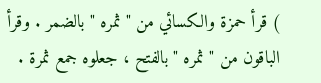) قرأ حمزة والكسائي من " ثمره " بالضمر . وقرأ الباقون من " ثمره " بالفتح ، جعلوه جمع ثمرة .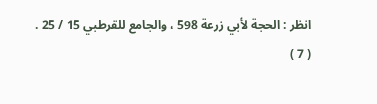انظر : الحجة لأبي زرعة 598 ، والجامع للقرطبي 15 / 25 .
( 7 )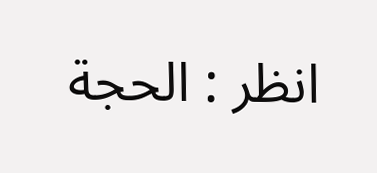انظر : الحجة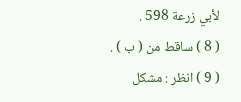لأبي زرعة 598 .
( 8 ) ساقط من ( ب ) .
( 9 ) انظر : مشكل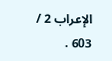الإعراب 2 / 603 .